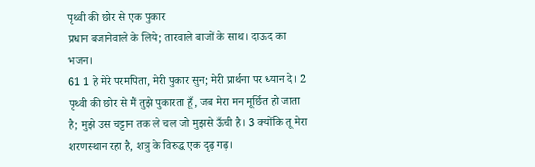पृथ्वी की छोर से एक पुकार
प्रधान बजानेवाले के लिये; तारवाले बाजों के साथ। दाऊद का भजन।
61 1 हे मेरे परमपिता, मेरी पुकार सुन; मेरी प्रार्थना पर ध्यान दे। 2 पृथ्वी की छोर से मैं तुझे पुकारता हूँ, जब मेरा मन मूर्छित हो जाता है; मुझे उस चट्टान तक ले चल जो मुझसे ऊँची है। 3 क्योंकि तू मेरा शरणस्थान रहा है, शत्रु के विरुद्ध एक दृढ़ गढ़।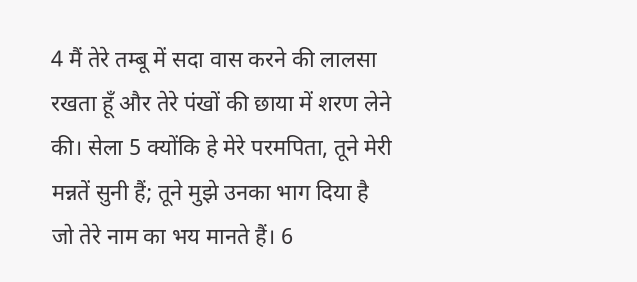4 मैं तेरे तम्बू में सदा वास करने की लालसा रखता हूँ और तेरे पंखों की छाया में शरण लेने की। सेला 5 क्योंकि हे मेरे परमपिता, तूने मेरी मन्नतें सुनी हैं; तूने मुझे उनका भाग दिया है जो तेरे नाम का भय मानते हैं। 6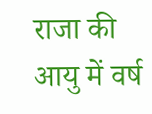राजा की आयु में वर्ष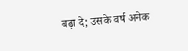बढ़ा दे; उसके वर्ष अनेक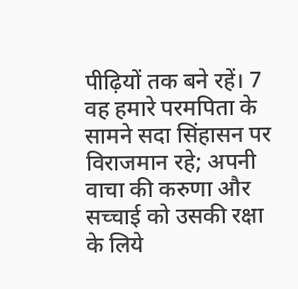पीढ़ियों तक बने रहें। 7 वह हमारे परमपिता के सामने सदा सिंहासन पर विराजमान रहे; अपनी वाचा की करुणा और सच्चाई को उसकी रक्षा के लिये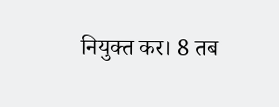नियुक्त कर। 8 तब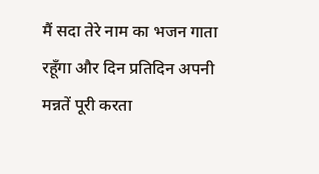मैं सदा तेरे नाम का भजन गाता रहूँगा और दिन प्रतिदिन अपनी मन्नतें पूरी करता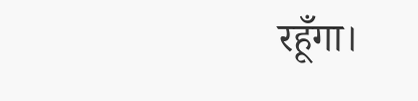रहूँगा।